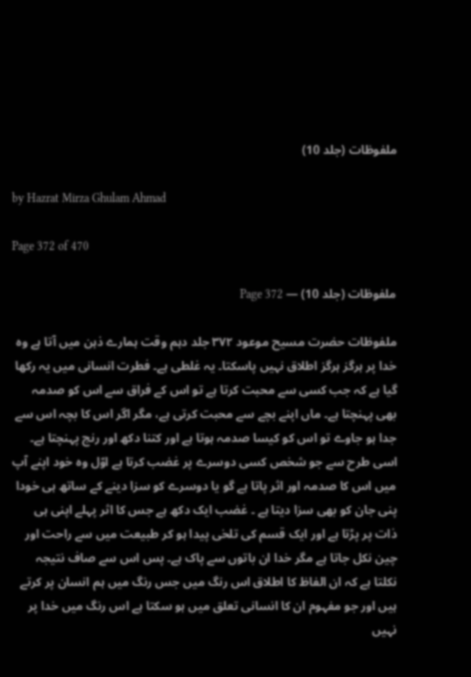ملفوظات (جلد 10)

by Hazrat Mirza Ghulam Ahmad

Page 372 of 470

ملفوظات (جلد 10) — Page 372

ملفوظات حضرت مسیح موعود ۳۷۲ جلد دہم وقت ہمارے ذہن میں آتا ہے وہ خدا پر ہرگز ہرگز اطلاق نہیں پاسکتا۔ یہ غلطی ہے۔ فطرت انسانی میں یہ رکھا گیا ہے کہ جب کسی سے محبت کرتا ہے تو اس کے فراق سے اس کو صدمہ بھی پہنچتا ہے۔ ماں اپنے بچے سے محبت کرتی ہے، مگر اگر اس کا بچہ اس سے جدا ہو جاوے تو اس کو کیسا صدمہ ہوتا ہے اور کتنا دکھ اور رنج پہنچتا ہے۔ اسی طرح سے جو شخص کسی دوسرے پر غضب کرتا ہے اوّل وہ خود اپنے آپ میں اس کا صدمہ اور اثر پاتا ہے گو یا دوسرے کو سزا دینے کے ساتھ ہی خودا پنی جان کو بھی سزا دیتا ہے ۔ غضب ایک دکھ ہے جس کا اثر پہلے اپنی ہی ذات پر پڑتا ہے اور ایک قسم کی تلخی پیدا ہو کر طبیعت میں سے راحت اور چین نکل جاتا ہے مگر خدا ان باتوں سے پاک ہے۔ پس اس سے صاف نتیجہ نکلتا ہے کہ ان الفاظ کا اطلاق اس رنگ میں جس رنگ میں ہم انسان پر کرتے ہیں اور جو مفہوم ان کا انسانی تعلق میں ہو سکتا ہے اس رنگ میں خدا پر نہیں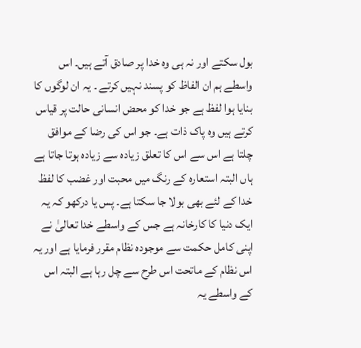بول سکتے اور نہ ہی وہ خدا پر صادق آتے ہیں۔ اس واسطے ہم ان الفاظ کو پسند نہیں کرتے ۔ یہ ان لوگوں کا بنایا ہوا لفظ ہے جو خدا کو محض انسانی حالت پر قیاس کرتے ہیں وہ پاک ذات ہے۔ جو اس کی رضا کے موافق چلتا ہے اس سے اس کا تعلق زیادہ سے زیادہ ہوتا جاتا ہے ہاں البتہ استعارہ کے رنگ میں محبت اور غضب کا لفظ خدا کے لئے بھی بولا جا سکتا ہے۔ پس یا درکھو کہ یہ ایک دنیا کا کارخانہ ہے جس کے واسطے خدا تعالیٰ نے اپنی کامل حکمت سے موجودہ نظام مقرر فرمایا ہے اور یہ اس نظام کے ماتحت اس طرح سے چل رہا ہے البتہ اس کے واسطے یہ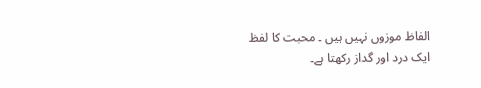الفاظ موزوں نہیں ہیں ۔ محبت کا لفظ ایک درد اور گداز رکھتا ہے۔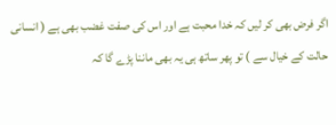اگر فرض بھی کر لیں کہ خدا محبت ہے اور اس کی صفت غضب بھی ہے ( انسانی حالت کے خیال سے ) تو پھر ساتھ ہی یہ بھی ماننا پڑے گا کہ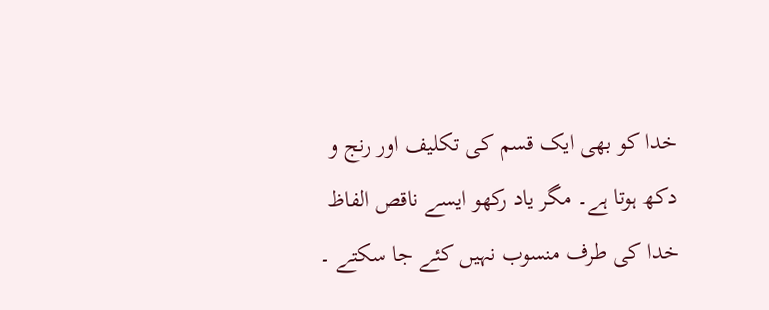خدا کو بھی ایک قسم کی تکلیف اور رنج و دکھ ہوتا ہے۔ مگر یاد رکھو ایسے ناقص الفاظ خدا کی طرف منسوب نہیں کئے جا سکتے ۔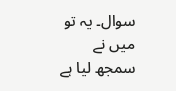سوال۔ یہ تو میں نے سمجھ لیا ہے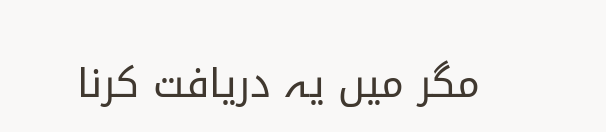مگر میں یہ دریافت کرنا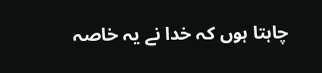چاہتا ہوں کہ خدا نے یہ خاصہ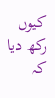کیوں رکھ دیا کہ